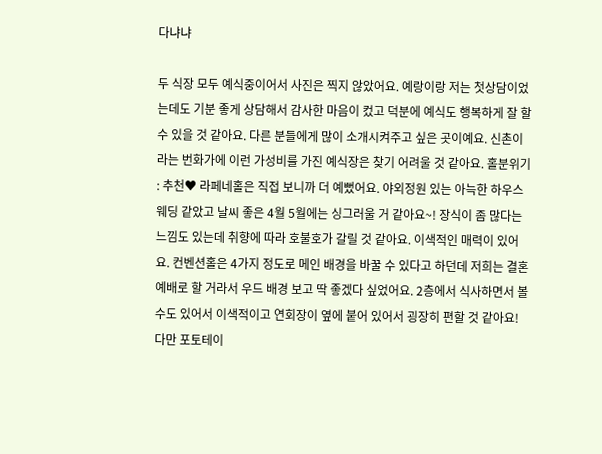다냐냐

두 식장 모두 예식중이어서 사진은 찍지 않았어요. 예랑이랑 저는 첫상담이었는데도 기분 좋게 상담해서 감사한 마음이 컸고 덕분에 예식도 행복하게 잘 할 수 있을 것 같아요. 다른 분들에게 많이 소개시켜주고 싶은 곳이예요. 신촌이라는 번화가에 이런 가성비를 가진 예식장은 찾기 어려울 것 같아요. 홀분위기 : 추천♥ 라페네홀은 직접 보니까 더 예뻤어요. 야외정원 있는 아늑한 하우스 웨딩 같았고 날씨 좋은 4월 5월에는 싱그러울 거 같아요~! 장식이 좀 많다는 느낌도 있는데 취향에 따라 호불호가 갈릴 것 같아요. 이색적인 매력이 있어요. 컨벤션홀은 4가지 정도로 메인 배경을 바꿀 수 있다고 하던데 저희는 결혼예배로 할 거라서 우드 배경 보고 딱 좋겠다 싶었어요. 2층에서 식사하면서 볼 수도 있어서 이색적이고 연회장이 옆에 붙어 있어서 굉장히 편할 것 같아요! 다만 포토테이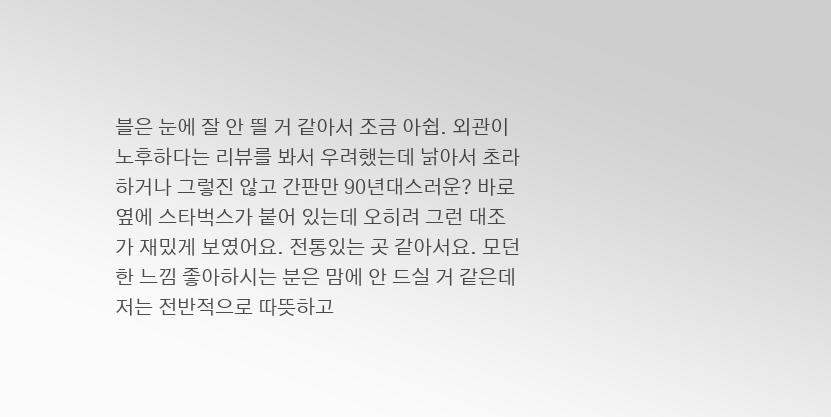블은 눈에 잘 안 띌 거 같아서 조금 아쉽. 외관이 노후하다는 리뷰를 봐서 우려했는데 낡아서 초라하거나 그렇진 않고 간판만 90년대스러운? 바로 옆에 스타벅스가 붙어 있는데 오히려 그런 대조가 재밌게 보였어요. 전통있는 곳 같아서요. 모던한 느낌 좋아하시는 분은 맘에 안 드실 거 같은데 저는 전반적으로 따뜻하고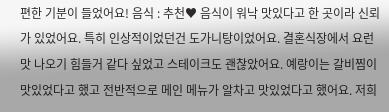편한 기분이 들었어요! 음식 : 추천♥ 음식이 워낙 맛있다고 한 곳이라 신뢰가 있었어요. 특히 인상적이었던건 도가니탕이었어요. 결혼식장에서 요런 맛 나오기 힘들거 같다 싶었고 스테이크도 괜찮았어요. 예랑이는 갈비찜이 맛있었다고 했고 전반적으로 메인 메뉴가 알차고 맛있었다고 했어요. 저희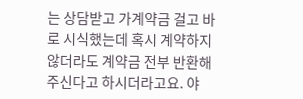는 상담받고 가계약금 걸고 바로 시식했는데 혹시 계약하지 않더라도 계약금 전부 반환해주신다고 하시더라고요. 야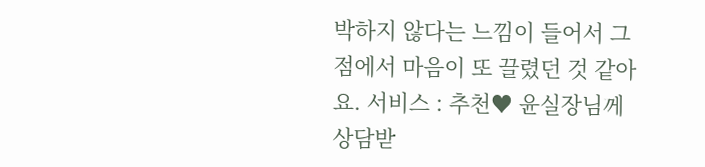박하지 않다는 느낌이 들어서 그 점에서 마음이 또 끌렸던 것 같아요. 서비스 : 추천♥ 윤실장님께 상담받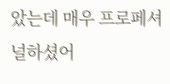았는데 매우 프로페셔널하셨어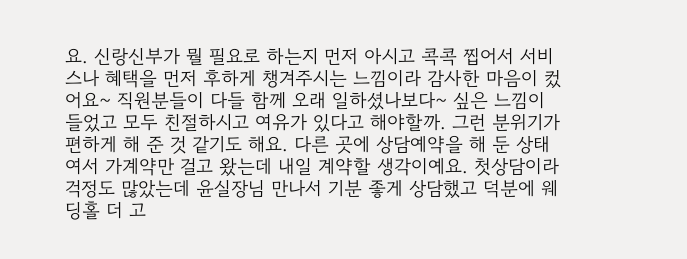요. 신랑신부가 뭘 필요로 하는지 먼저 아시고 콕콕 찝어서 서비스나 혜택을 먼저 후하게 챙겨주시는 느낌이라 감사한 마음이 컸어요~ 직원분들이 다들 함께 오래 일하셨나보다~ 싶은 느낌이 들었고 모두 친절하시고 여유가 있다고 해야할까. 그런 분위기가 편하게 해 준 것 같기도 해요. 다른 곳에 상담예약을 해 둔 상태여서 가계약만 걸고 왔는데 내일 계약할 생각이예요. 첫상담이라 걱정도 많았는데 윤실장님 만나서 기분 좋게 상담했고 덕분에 웨딩홀 더 고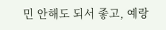민 안해도 되서 좋고, 예랑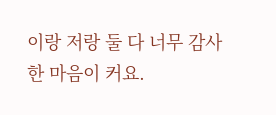이랑 저랑 둘 다 너무 감사한 마음이 커요.